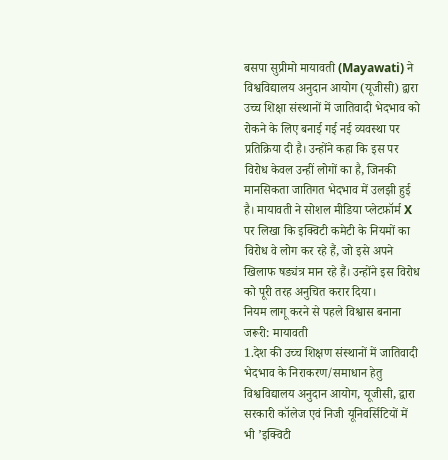बसपा सुप्रीमो मायावती (Mayawati) ने विश्वविद्यालय अनुदान आयोग (यूजीसी) द्वारा उच्च शिक्षा संस्थानों में जातिवादी भेदभाव को रोकने के लिए बनाई गई नई व्यवस्था पर प्रतिक्रिया दी है। उन्होंने कहा कि इस पर विरोध केवल उन्हीं लोगों का है, जिनकी मानसिकता जातिगत भेदभाव में उलझी हुई है। मायावती ने सोशल मीडिया प्लेटफ़ॉर्म X पर लिखा कि इक्विटी कमेटी के नियमों का विरोध वे लोग कर रहे हैं, जो इसे अपने खिलाफ षड्यंत्र मान रहे हैं। उन्होंने इस विरोध को पूरी तरह अनुचित करार दिया।
नियम लागू करने से पहले विश्वास बनाना जरूरी: मायावती
1.देश की उच्च शिक्षण संस्थानों में जातिवादी भेदभाव के निराकरण/समाधान हेतु विश्वविद्यालय अनुदान आयोग, यूजीसी, द्वारा सरकारी कॉलेज एवं निजी यूनिवर्सिटियों में भी ’इक्विटी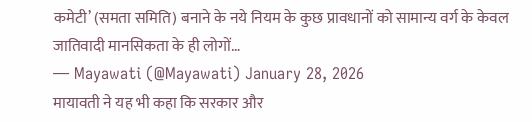कमेटी’ (समता समिति) बनाने के नये नियम के कुछ प्रावधानों को सामान्य वर्ग के केवल जातिवादी मानसिकता के ही लोगों…
— Mayawati (@Mayawati) January 28, 2026
मायावती ने यह भी कहा कि सरकार और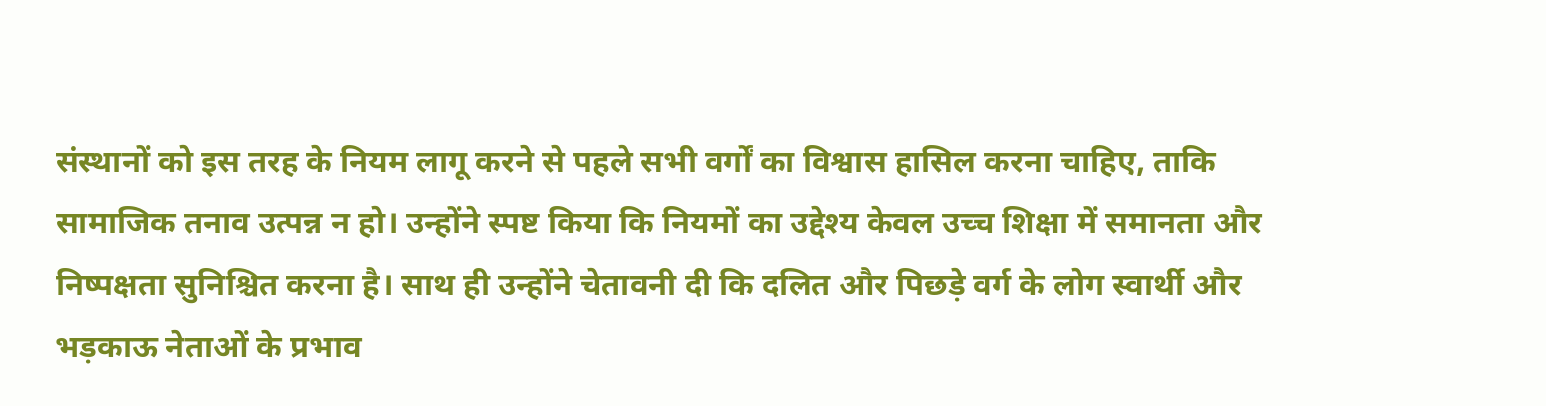संस्थानों को इस तरह के नियम लागू करने से पहले सभी वर्गों का विश्वास हासिल करना चाहिए, ताकि सामाजिक तनाव उत्पन्न न हो। उन्होंने स्पष्ट किया कि नियमों का उद्देश्य केवल उच्च शिक्षा में समानता और निष्पक्षता सुनिश्चित करना है। साथ ही उन्होंने चेतावनी दी कि दलित और पिछड़े वर्ग के लोग स्वार्थी और भड़काऊ नेताओं के प्रभाव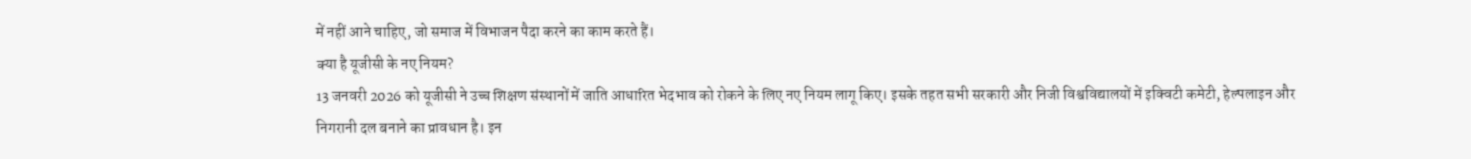में नहीं आने चाहिए, जो समाज में विभाजन पैदा करने का काम करते हैं।
क्या है यूजीसी के नए नियम?
13 जनवरी 2026 को यूजीसी ने उच्च शिक्षण संस्थानों में जाति आधारित भेदभाव को रोकने के लिए नए नियम लागू किए। इसके तहत सभी सरकारी और निजी विश्वविद्यालयों में इक्विटी कमेटी, हेल्पलाइन और निगरानी दल बनाने का प्रावधान है। इन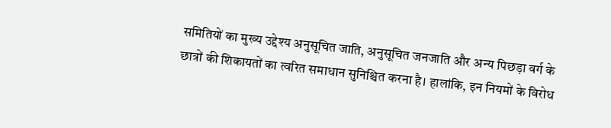समितियों का मुख्य उद्देश्य अनुसूचित जाति, अनुसूचित जनजाति और अन्य पिछड़ा वर्ग के छात्रों की शिकायतों का त्वरित समाधान सुनिश्चित करना है। हालांकि, इन नियमों के विरोध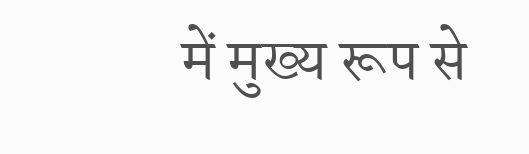में मुख्य रूप से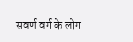सवर्ण वर्ग के लोग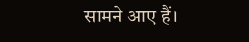सामने आए हैं।